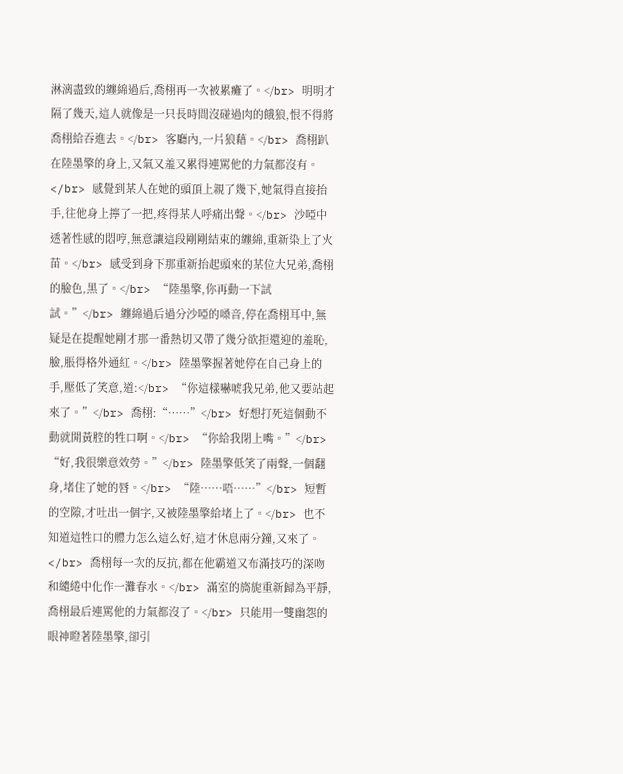淋漓盡致的纏綿過后,喬栩再一次被累癱了。</br> 明明才隔了幾天,這人就像是一只長時間沒碰過肉的餓狼,恨不得將喬栩給吞進去。</br> 客廳內,一片狼藉。</br> 喬栩趴在陸墨擎的身上,又氣又羞又累得連罵他的力氣都沒有。</br> 感覺到某人在她的頭頂上親了幾下,她氣得直接抬手,往他身上擰了一把,疼得某人呼痛出聲。</br> 沙啞中透著性感的悶哼,無意讓這段剛剛結束的纏綿,重新染上了火苗。</br> 感受到身下那重新抬起頭來的某位大兄弟,喬栩的臉色,黑了。</br> “陸墨擎,你再動一下試試。”</br> 纏綿過后過分沙啞的嗓音,停在喬栩耳中,無疑是在提醒她剛才那一番熱切又帶了幾分欲拒還迎的羞恥,臉,脹得格外通紅。</br> 陸墨擎握著她停在自己身上的手,壓低了笑意,道:</br> “你這樣嚇唬我兄弟,他又要站起來了。”</br> 喬栩:“……”</br> 好想打死這個動不動就開黃腔的牲口啊。</br> “你給我閉上嘴。”</br> “好,我很樂意效勞。”</br> 陸墨擎低笑了兩聲,一個翻身,堵住了她的唇。</br> “陸……唔……”</br> 短暫的空隙,才吐出一個字,又被陸墨擎給堵上了。</br> 也不知道這牲口的體力怎么這么好,這才休息兩分鐘,又來了。</br> 喬栩每一次的反抗,都在他霸道又布滿技巧的深吻和繾綣中化作一灘春水。</br> 滿室的旖旎重新歸為平靜,喬栩最后連罵他的力氣都沒了。</br> 只能用一雙幽怨的眼神瞪著陸墨擎,卻引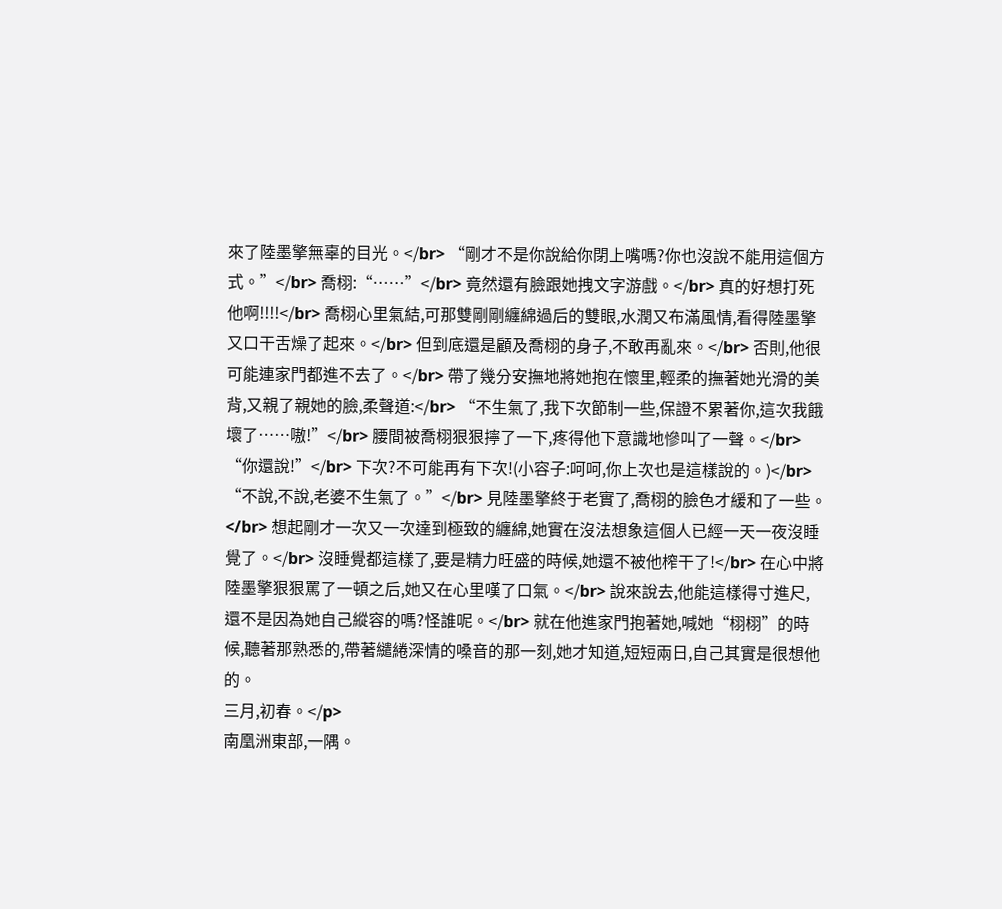來了陸墨擎無辜的目光。</br> “剛才不是你說給你閉上嘴嗎?你也沒說不能用這個方式。”</br> 喬栩:“……”</br> 竟然還有臉跟她拽文字游戲。</br> 真的好想打死他啊!!!!</br> 喬栩心里氣結,可那雙剛剛纏綿過后的雙眼,水潤又布滿風情,看得陸墨擎又口干舌燥了起來。</br> 但到底還是顧及喬栩的身子,不敢再亂來。</br> 否則,他很可能連家門都進不去了。</br> 帶了幾分安撫地將她抱在懷里,輕柔的撫著她光滑的美背,又親了親她的臉,柔聲道:</br> “不生氣了,我下次節制一些,保證不累著你,這次我餓壞了……嗷!”</br> 腰間被喬栩狠狠擰了一下,疼得他下意識地慘叫了一聲。</br> “你還說!”</br> 下次?不可能再有下次!(小容子:呵呵,你上次也是這樣說的。)</br> “不說,不說,老婆不生氣了。”</br> 見陸墨擎終于老實了,喬栩的臉色才緩和了一些。</br> 想起剛才一次又一次達到極致的纏綿,她實在沒法想象這個人已經一天一夜沒睡覺了。</br> 沒睡覺都這樣了,要是精力旺盛的時候,她還不被他榨干了!</br> 在心中將陸墨擎狠狠罵了一頓之后,她又在心里嘆了口氣。</br> 說來說去,他能這樣得寸進尺,還不是因為她自己縱容的嗎?怪誰呢。</br> 就在他進家門抱著她,喊她“栩栩”的時候,聽著那熟悉的,帶著繾綣深情的嗓音的那一刻,她才知道,短短兩日,自己其實是很想他的。
三月,初春。</p>
南凰洲東部,一隅。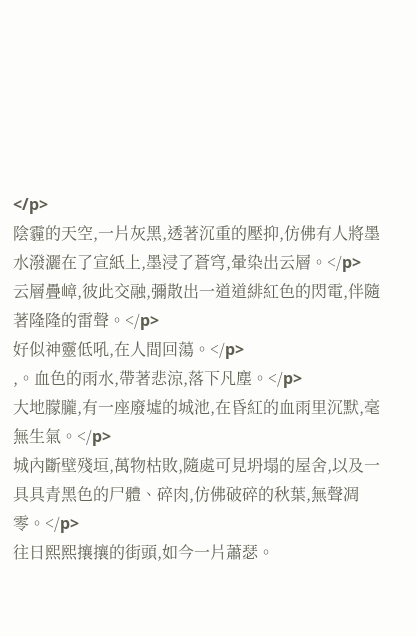</p>
陰霾的天空,一片灰黑,透著沉重的壓抑,仿佛有人將墨水潑灑在了宣紙上,墨浸了蒼穹,暈染出云層。</p>
云層疊嶂,彼此交融,彌散出一道道緋紅色的閃電,伴隨著隆隆的雷聲。</p>
好似神靈低吼,在人間回蕩。</p>
,。血色的雨水,帶著悲涼,落下凡塵。</p>
大地朦朧,有一座廢墟的城池,在昏紅的血雨里沉默,毫無生氣。</p>
城內斷壁殘垣,萬物枯敗,隨處可見坍塌的屋舍,以及一具具青黑色的尸體、碎肉,仿佛破碎的秋葉,無聲凋零。</p>
往日熙熙攘攘的街頭,如今一片蕭瑟。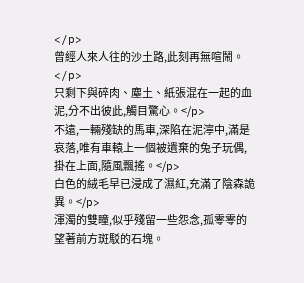</p>
曾經人來人往的沙土路,此刻再無喧鬧。</p>
只剩下與碎肉、塵土、紙張混在一起的血泥,分不出彼此,觸目驚心。</p>
不遠,一輛殘缺的馬車,深陷在泥濘中,滿是哀落,唯有車轅上一個被遺棄的兔子玩偶,掛在上面,隨風飄搖。</p>
白色的絨毛早已浸成了濕紅,充滿了陰森詭異。</p>
渾濁的雙瞳,似乎殘留一些怨念,孤零零的望著前方斑駁的石塊。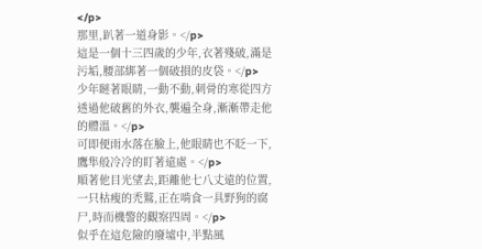</p>
那里,趴著一道身影。</p>
這是一個十三四歲的少年,衣著殘破,滿是污垢,腰部綁著一個破損的皮袋。</p>
少年瞇著眼睛,一動不動,刺骨的寒從四方透過他破舊的外衣,襲遍全身,漸漸帶走他的體溫。</p>
可即便雨水落在臉上,他眼睛也不眨一下,鷹隼般冷冷的盯著遠處。</p>
順著他目光望去,距離他七八丈遠的位置,一只枯瘦的禿鷲,正在啃食一具野狗的腐尸,時而機警的觀察四周。</p>
似乎在這危險的廢墟中,半點風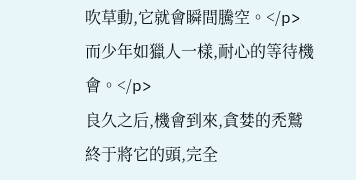吹草動,它就會瞬間騰空。</p>
而少年如獵人一樣,耐心的等待機會。</p>
良久之后,機會到來,貪婪的禿鷲終于將它的頭,完全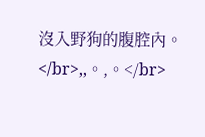沒入野狗的腹腔內。</br>,,。,。</br>